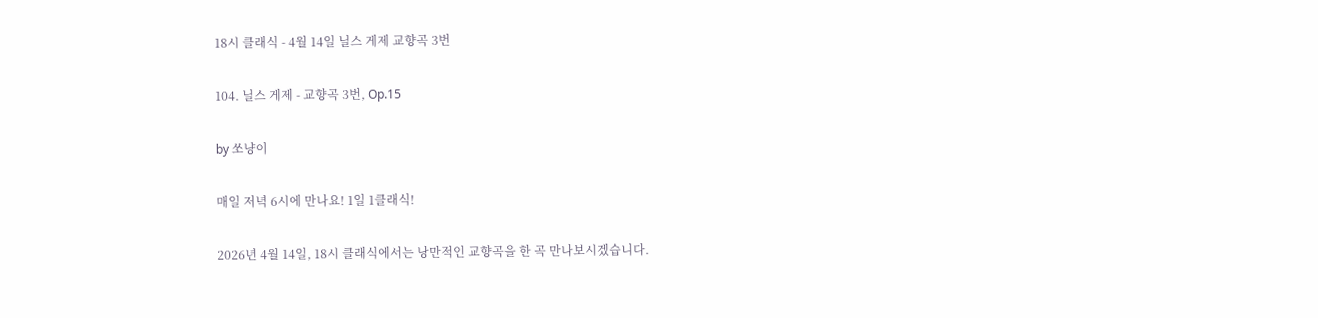18시 클래식 - 4월 14일 닐스 게제 교향곡 3번

104. 닐스 게제 - 교향곡 3번, Op.15

by 쏘냥이

매일 저녁 6시에 만나요! 1일 1클래식!

2026년 4월 14일, 18시 클래식에서는 낭만적인 교향곡을 한 곡 만나보시겠습니다.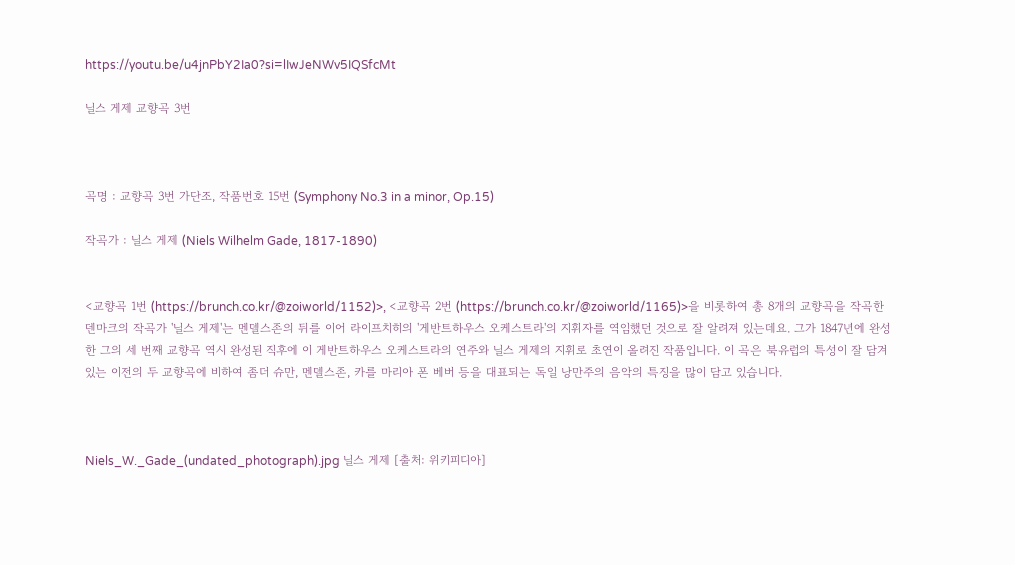https://youtu.be/u4jnPbY2Ia0?si=lIwJeNWv5IQSfcMt

닐스 게제 교향곡 3번



곡명 : 교향곡 3번 가단조, 작품번호 15번 (Symphony No.3 in a minor, Op.15)

작곡가 : 닐스 게제 (Niels Wilhelm Gade, 1817-1890)


<교향곡 1번 (https://brunch.co.kr/@zoiworld/1152)>, <교향곡 2번 (https://brunch.co.kr/@zoiworld/1165)>을 비롯하여 총 8개의 교향곡을 작곡한 덴마크의 작곡가 '닐스 게제'는 멘델스존의 뒤를 이어 라이프치히의 '게반트하우스 오케스트라'의 지휘자를 역임했던 것으로 잘 알려져 있는데요. 그가 1847년에 완성한 그의 세 번째 교향곡 역시 완성된 직후에 이 게반트하우스 오케스트라의 연주와 닐스 게제의 지휘로 초연이 올려진 작품입니다. 이 곡은 북유럽의 특성이 잘 담겨있는 이전의 두 교향곡에 비하여 좀더 슈만, 멘델스존, 카를 마리아 폰 베버 등을 대표되는 독일 낭만주의 음악의 특징을 많이 담고 있습니다.



Niels_W._Gade_(undated_photograph).jpg 닐스 게제 [출처: 위키피디아]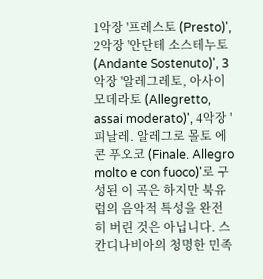1악장 '프레스토 (Presto)', 2악장 '안단테 소스테누토 (Andante Sostenuto)', 3악장 '알레그레토, 아사이 모데라토 (Allegretto, assai moderato)', 4악장 '피날레. 알레그로 몰토 에 콘 푸오코 (Finale. Allegro molto e con fuoco)'로 구성된 이 곡은 하지만 북유럽의 음악적 특성을 완전히 버린 것은 아닙니다. 스칸디나비아의 청명한 민족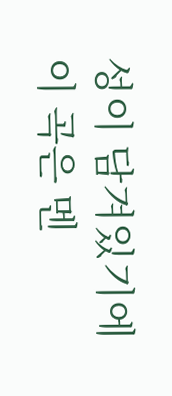성이 담겨있기에 이 곡은 멘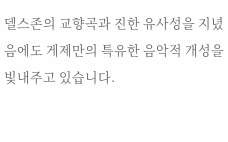델스존의 교향곡과 진한 유사성을 지녔음에도 게제만의 특유한 음악적 개성을 빛내주고 있습니다.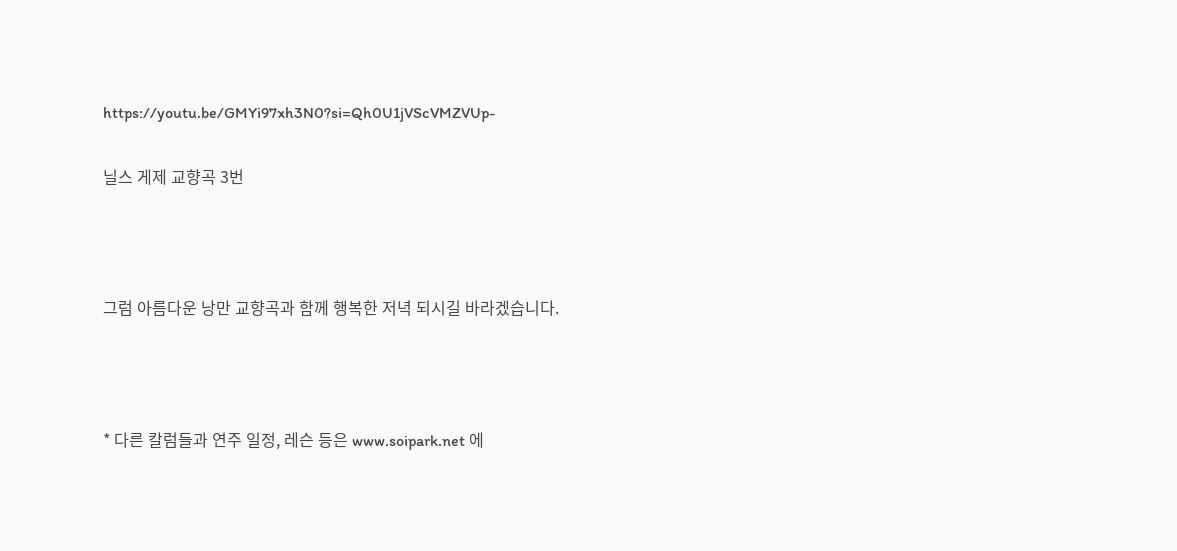https://youtu.be/GMYi97xh3N0?si=Qh0U1jVScVMZVUp-

닐스 게제 교향곡 3번



그럼 아름다운 낭만 교향곡과 함께 행복한 저녁 되시길 바라겠습니다.



* 다른 칼럼들과 연주 일정, 레슨 등은 www.soipark.net 에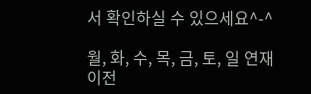서 확인하실 수 있으세요^-^

월, 화, 수, 목, 금, 토, 일 연재
이전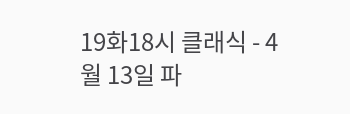19화18시 클래식 - 4월 13일 파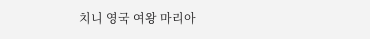치니 영국 여왕 마리아